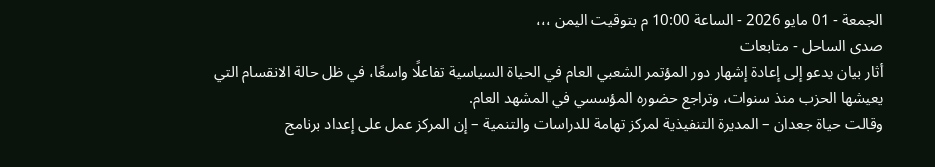الجمعة - 01 مايو 2026 - الساعة 10:00 م بتوقيت اليمن ،،،
صدى الساحل - متابعات
أثار بيان يدعو إلى إعادة إشهار دور المؤتمر الشعبي العام في الحياة السياسية تفاعلًا واسعًا، في ظل حالة الانقسام التي يعيشها الحزب منذ سنوات، وتراجع حضوره المؤسسي في المشهد العام.
وقالت حياة جعدان – المديرة التنفيذية لمركز تهامة للدراسات والتنمية – إن المركز عمل على إعداد برنامج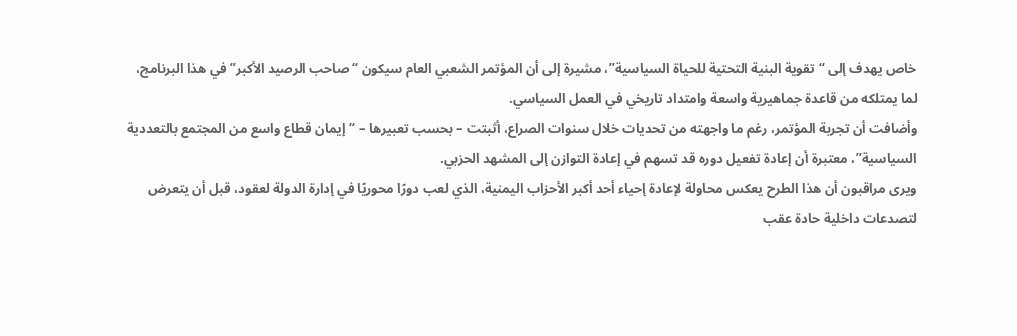خاص يهدف إلى “تقوية البنية التحتية للحياة السياسية”، مشيرة إلى أن المؤتمر الشعبي العام سيكون “صاحب الرصيد الأكبر” في هذا البرنامج، لما يمتلكه من قاعدة جماهيرية واسعة وامتداد تاريخي في العمل السياسي.
وأضافت أن تجربة المؤتمر، رغم ما واجهته من تحديات خلال سنوات الصراع، أثبتت – بحسب تعبيرها – “إيمان قطاع واسع من المجتمع بالتعددية السياسية”، معتبرة أن إعادة تفعيل دوره قد تسهم في إعادة التوازن إلى المشهد الحزبي.
ويرى مراقبون أن هذا الطرح يعكس محاولة لإعادة إحياء أحد أكبر الأحزاب اليمنية، الذي لعب دورًا محوريًا في إدارة الدولة لعقود، قبل أن يتعرض لتصدعات داخلية حادة عقب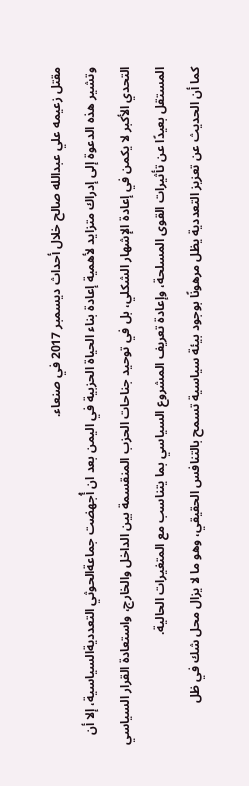مقتل زعيمه علي عبدالله صالح خلال أحداث ديسمبر 2017 في صنعاء.
وتشير هذه الدعوة إلى إدراك متزايد لأهمية إعادة بناء الحياة الحزبية في اليمن بعد ان أُجهضت جماعةالحوثي التعدديةالسياسية، إلا أن التحدي الأكبر لا يكمن في إعادة الإشهار الشكلي، بل في توحيد جناحات الحزب المنقسمة بين الداخل والخارج، واستعادة القرار السياسي المستقل بعيدًا عن تأثيرات القوى المسلحة، وإعادة تعريف المشروع السياسي بما يتناسب مع المتغيرات الحالية.
كما أن الحديث عن تعزيز التعددية يظل مرهونًا بوجود بيئة سياسية تسمح بالتنافس الحقيقي، وهو ما لا يزال محل شك في ظل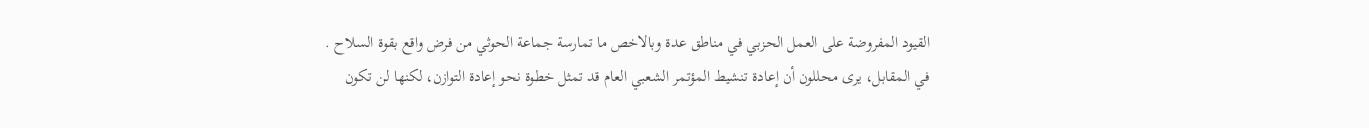القيود المفروضة على العمل الحزبي في مناطق عدة وبالاخص ما تمارسة جماعة الحوثي من فرض واقع بقوة السلاح .
في المقابل، يرى محللون أن إعادة تنشيط المؤتمر الشعبي العام قد تمثل خطوة نحو إعادة التوازن، لكنها لن تكون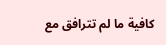كافية ما لم تترافق مع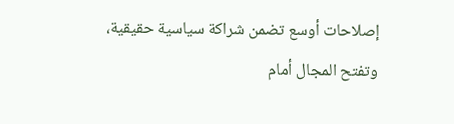إصلاحات أوسع تضمن شراكة سياسية حقيقية، وتفتح المجال أمام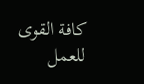كافة القوى للعمل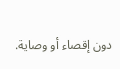دون إقصاء أو وصاية.